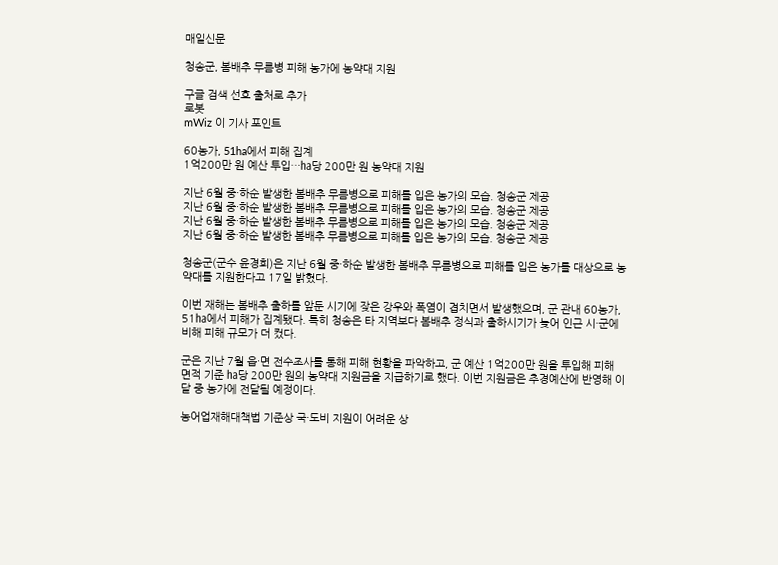매일신문

청송군, 봄배추 무름병 피해 농가에 농약대 지원

구글 검색 선호 출처로 추가
로봇
mWiz 이 기사 포인트

60농가, 51ha에서 피해 집계
1억200만 원 예산 투입…㏊당 200만 원 농약대 지원

지난 6월 중·하순 발생한 봄배추 무름병으로 피해를 입은 농가의 모습. 청송군 제공
지난 6월 중·하순 발생한 봄배추 무름병으로 피해를 입은 농가의 모습. 청송군 제공
지난 6월 중·하순 발생한 봄배추 무름병으로 피해를 입은 농가의 모습. 청송군 제공
지난 6월 중·하순 발생한 봄배추 무름병으로 피해를 입은 농가의 모습. 청송군 제공

청송군(군수 윤경희)은 지난 6월 중·하순 발생한 봄배추 무름병으로 피해를 입은 농가를 대상으로 농약대를 지원한다고 17일 밝혔다.

이번 재해는 봄배추 출하를 앞둔 시기에 잦은 강우와 폭염이 겹치면서 발생했으며, 군 관내 60농가, 51㏊에서 피해가 집계됐다. 특히 청송은 타 지역보다 봄배추 정식과 출하시기가 늦어 인근 시·군에 비해 피해 규모가 더 컸다.

군은 지난 7월 읍·면 전수조사를 통해 피해 현황을 파악하고, 군 예산 1억200만 원을 투입해 피해 면적 기준 ㏊당 200만 원의 농약대 지원금을 지급하기로 했다. 이번 지원금은 추경예산에 반영해 이달 중 농가에 전달될 예정이다.

농어업재해대책법 기준상 국·도비 지원이 어려운 상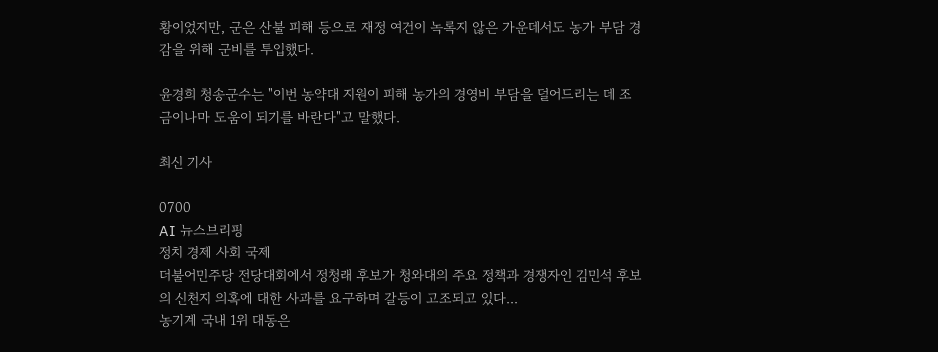황이었지만, 군은 산불 피해 등으로 재정 여건이 녹록지 않은 가운데서도 농가 부담 경감을 위해 군비를 투입했다.

윤경희 청송군수는 "이번 농약대 지원이 피해 농가의 경영비 부담을 덜어드리는 데 조금이나마 도움이 되기를 바란다"고 말했다.

최신 기사

0700
AI 뉴스브리핑
정치 경제 사회 국제
더불어민주당 전당대회에서 정청래 후보가 청와대의 주요 정책과 경쟁자인 김민석 후보의 신천지 의혹에 대한 사과를 요구하며 갈등이 고조되고 있다...
농기계 국내 1위 대동은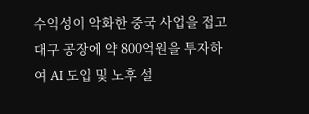수익성이 악화한 중국 사업을 접고 대구 공장에 약 800억원을 투자하여 AI 도입 및 노후 설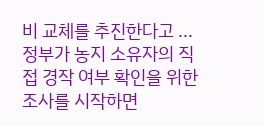비 교체를 추진한다고 ...
정부가 농지 소유자의 직접 경작 여부 확인을 위한 조사를 시작하면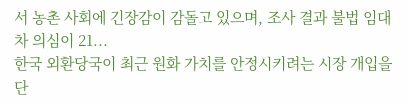서 농촌 사회에 긴장감이 감돌고 있으며, 조사 결과 불법 임대차 의심이 21...
한국 외환당국이 최근 원화 가치를 안정시키려는 시장 개입을 단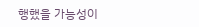행했을 가능성이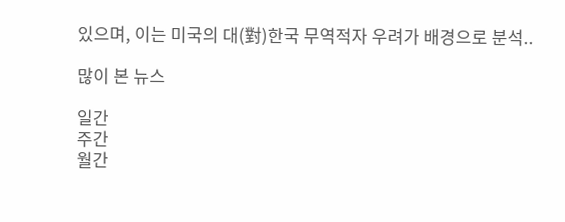있으며, 이는 미국의 대(對)한국 무역적자 우려가 배경으로 분석..

많이 본 뉴스

일간
주간
월간